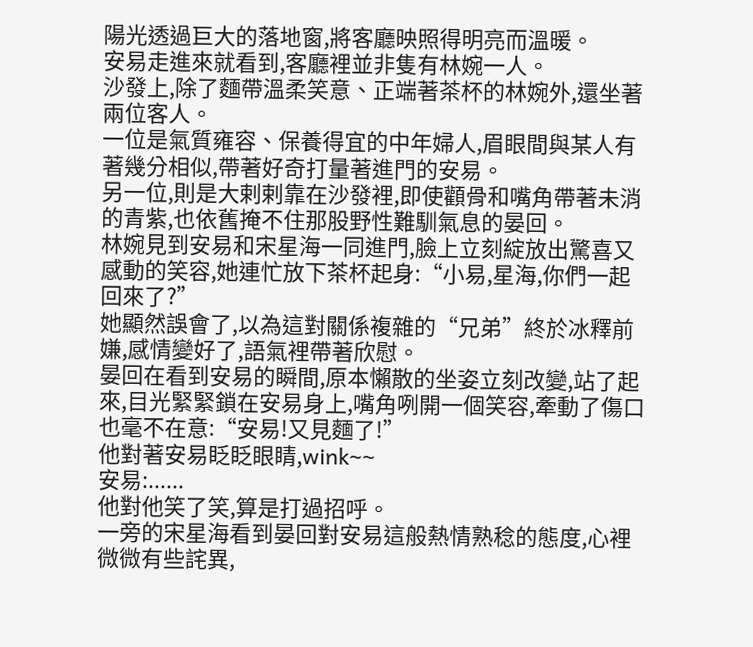陽光透過巨大的落地窗,將客廳映照得明亮而溫暖。
安易走進來就看到,客廳裡並非隻有林婉一人。
沙發上,除了麵帶溫柔笑意、正端著茶杯的林婉外,還坐著兩位客人。
一位是氣質雍容、保養得宜的中年婦人,眉眼間與某人有著幾分相似,帶著好奇打量著進門的安易。
另一位,則是大剌剌靠在沙發裡,即使顴骨和嘴角帶著未消的青紫,也依舊掩不住那股野性難馴氣息的晏回。
林婉見到安易和宋星海一同進門,臉上立刻綻放出驚喜又感動的笑容,她連忙放下茶杯起身:“小易,星海,你們一起回來了?”
她顯然誤會了,以為這對關係複雜的“兄弟”終於冰釋前嫌,感情變好了,語氣裡帶著欣慰。
晏回在看到安易的瞬間,原本懶散的坐姿立刻改變,站了起來,目光緊緊鎖在安易身上,嘴角咧開一個笑容,牽動了傷口也毫不在意:“安易!又見麵了!”
他對著安易眨眨眼睛,wink~~
安易:......
他對他笑了笑,算是打過招呼。
一旁的宋星海看到晏回對安易這般熱情熟稔的態度,心裡微微有些詫異,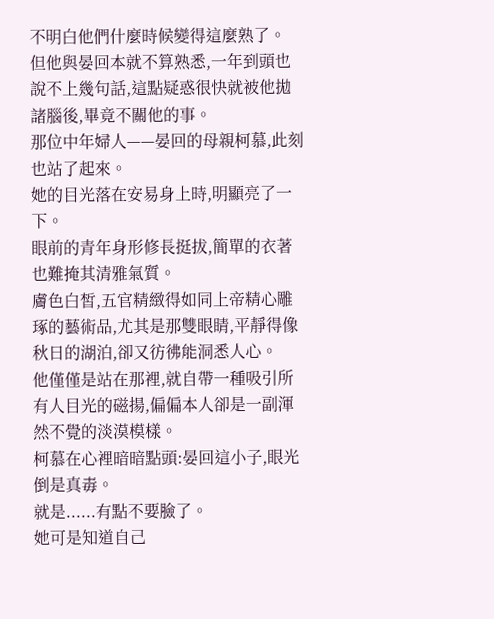不明白他們什麼時候變得這麼熟了。
但他與晏回本就不算熟悉,一年到頭也說不上幾句話,這點疑惑很快就被他拋諸腦後,畢竟不關他的事。
那位中年婦人——晏回的母親柯慕,此刻也站了起來。
她的目光落在安易身上時,明顯亮了一下。
眼前的青年身形修長挺拔,簡單的衣著也難掩其清雅氣質。
膚色白皙,五官精緻得如同上帝精心雕琢的藝術品,尤其是那雙眼睛,平靜得像秋日的湖泊,卻又彷彿能洞悉人心。
他僅僅是站在那裡,就自帶一種吸引所有人目光的磁揚,偏偏本人卻是一副渾然不覺的淡漠模樣。
柯慕在心裡暗暗點頭:晏回這小子,眼光倒是真毒。
就是......有點不要臉了。
她可是知道自己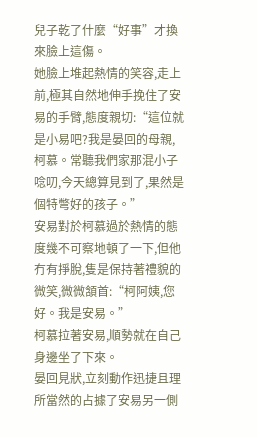兒子乾了什麼“好事”才換來臉上這傷。
她臉上堆起熱情的笑容,走上前,極其自然地伸手挽住了安易的手臂,態度親切:“這位就是小易吧?我是晏回的母親,柯慕。常聽我們家那混小子唸叨,今天總算見到了,果然是個特彆好的孩子。”
安易對於柯慕過於熱情的態度幾不可察地頓了一下,但他冇有掙脫,隻是保持著禮貌的微笑,微微頷首:“柯阿姨,您好。我是安易。”
柯慕拉著安易,順勢就在自己身邊坐了下來。
晏回見狀,立刻動作迅捷且理所當然的占據了安易另一側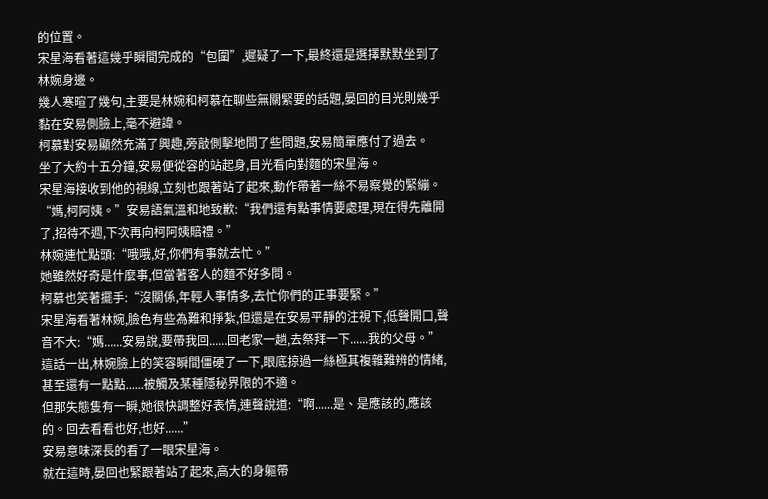的位置。
宋星海看著這幾乎瞬間完成的“包圍”,遲疑了一下,最終還是選擇默默坐到了林婉身邊。
幾人寒暄了幾句,主要是林婉和柯慕在聊些無關緊要的話題,晏回的目光則幾乎黏在安易側臉上,毫不避諱。
柯慕對安易顯然充滿了興趣,旁敲側擊地問了些問題,安易簡單應付了過去。
坐了大約十五分鐘,安易便從容的站起身,目光看向對麵的宋星海。
宋星海接收到他的視線,立刻也跟著站了起來,動作帶著一絲不易察覺的緊繃。
“媽,柯阿姨。”安易語氣溫和地致歉:“我們還有點事情要處理,現在得先離開了,招待不週,下次再向柯阿姨賠禮。”
林婉連忙點頭:“哦哦,好,你們有事就去忙。”
她雖然好奇是什麼事,但當著客人的麵不好多問。
柯慕也笑著擺手:“沒關係,年輕人事情多,去忙你們的正事要緊。”
宋星海看著林婉,臉色有些為難和掙紮,但還是在安易平靜的注視下,低聲開口,聲音不大:“媽......安易說,要帶我回......回老家一趟,去祭拜一下......我的父母。”
這話一出,林婉臉上的笑容瞬間僵硬了一下,眼底掠過一絲極其複雜難辨的情緒,甚至還有一點點......被觸及某種隱秘界限的不適。
但那失態隻有一瞬,她很快調整好表情,連聲說道:“啊......是、是應該的,應該的。回去看看也好,也好......”
安易意味深長的看了一眼宋星海。
就在這時,晏回也緊跟著站了起來,高大的身軀帶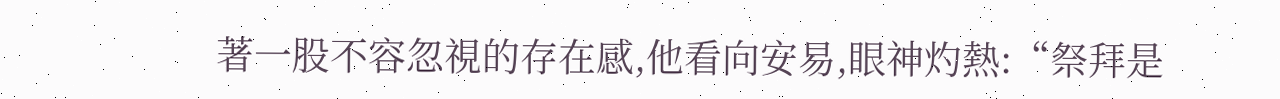著一股不容忽視的存在感,他看向安易,眼神灼熱:“祭拜是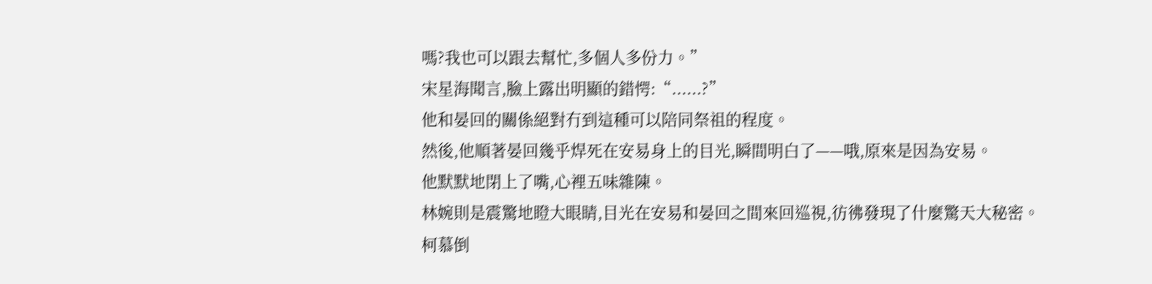嗎?我也可以跟去幫忙,多個人多份力。”
宋星海聞言,臉上露出明顯的錯愕:“......?”
他和晏回的關係絕對冇到這種可以陪同祭祖的程度。
然後,他順著晏回幾乎焊死在安易身上的目光,瞬間明白了——哦,原來是因為安易。
他默默地閉上了嘴,心裡五味雜陳。
林婉則是震驚地瞪大眼睛,目光在安易和晏回之間來回巡視,彷彿發現了什麼驚天大秘密。
柯慕倒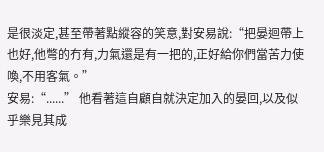是很淡定,甚至帶著點縱容的笑意,對安易說:“把晏迴帶上也好,他彆的冇有,力氣還是有一把的,正好給你們當苦力使喚,不用客氣。”
安易:“......” 他看著這自顧自就決定加入的晏回,以及似乎樂見其成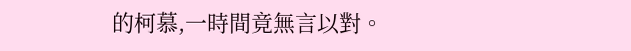的柯慕,一時間竟無言以對。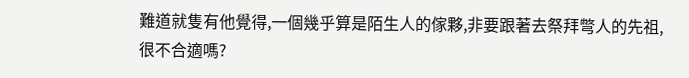難道就隻有他覺得,一個幾乎算是陌生人的傢夥,非要跟著去祭拜彆人的先祖,很不合適嗎?